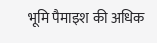भूमि पैमाइश की अधिक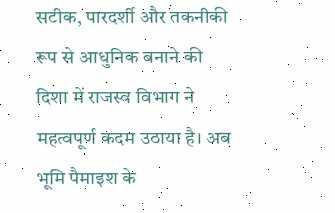सटीक, पारदर्शी और तकनीकी रूप से आधुनिक बनाने की दिशा में राजस्व विभाग ने महत्वपूर्ण कदम उठाया है। अब भूमि पैमाइश के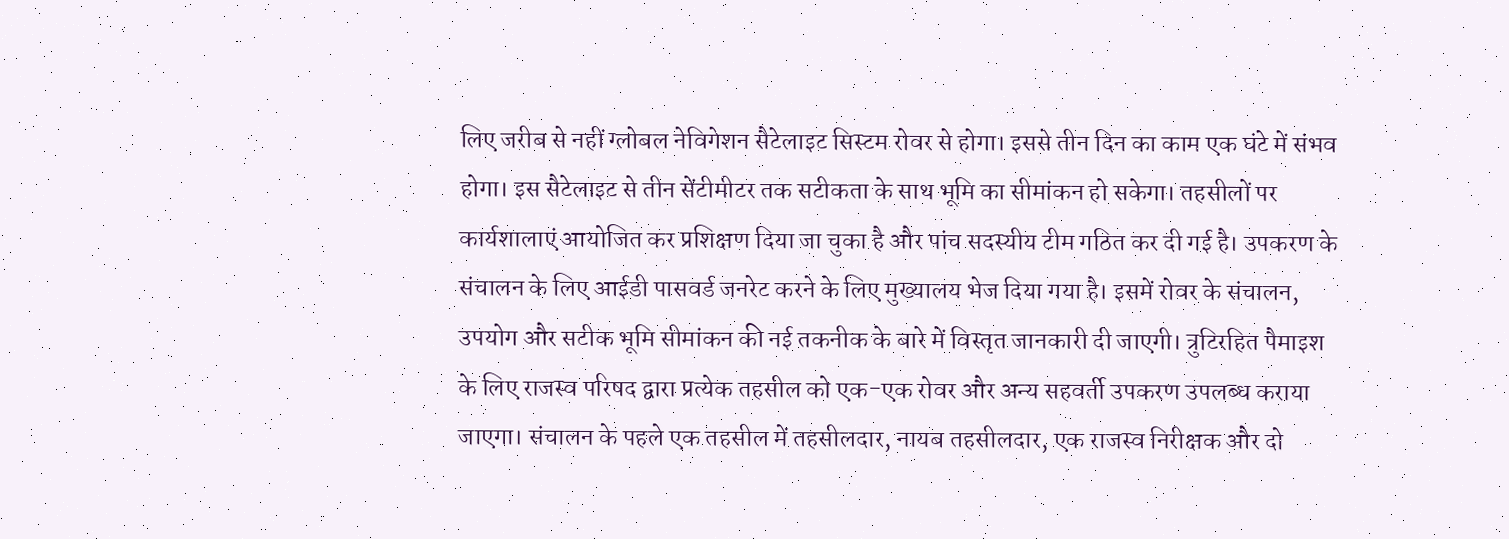लिए जरीब से नहीं ग्लोबल नेविगेशन सैटेलाइट सिस्टम रोवर से होगा। इससे तीन दिन का काम एक घंटे में संभव होगा। इस सैटेलाइट से तीन सेंटीमीटर तक सटीकता के साथ भूमि का सीमांकन हो सकेगा। तहसीलों पर कार्यशालाएं आयोजित कर प्रशिक्षण दिया जा चुका है और पांच सदस्यीय टीम गठित कर दी गई है। उपकरण के संचालन के लिए आईडी पासवर्ड जनरेट करने के लिए मुख्यालय भेज दिया गया है। इसमें रोवर के संचालन, उपयोग और सटीक भूमि सीमांकन की नई तकनीक के बारे में विस्तृत जानकारी दी जाएगी। त्रुटिरहित पैमाइश के लिए राजस्व परिषद द्वारा प्रत्येक तहसील को एक-एक रोवर और अन्य सहवर्ती उपकरण उपलब्ध कराया जाएगा। संचालन के पहले एक तहसील में तहसीलदार, नायब तहसीलदार, एक राजस्व निरीक्षक और दो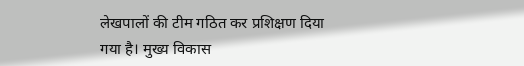लेखपालों की टीम गठित कर प्रशिक्षण दिया गया है। मुख्य विकास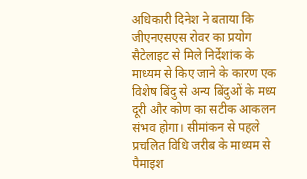अधिकारी दिनेश ने बताया कि जीएनएसएस रोवर का प्रयोग सैटेलाइट से मिले निर्देशांक के माध्यम से किए जाने के कारण एक विशेष बिंदु से अन्य बिंदुओं के मध्य दूरी और कोण का सटीक आकलन संभव होगा। सीमांकन से पहले प्रचलित विधि जरीब के माध्यम से पैमाइश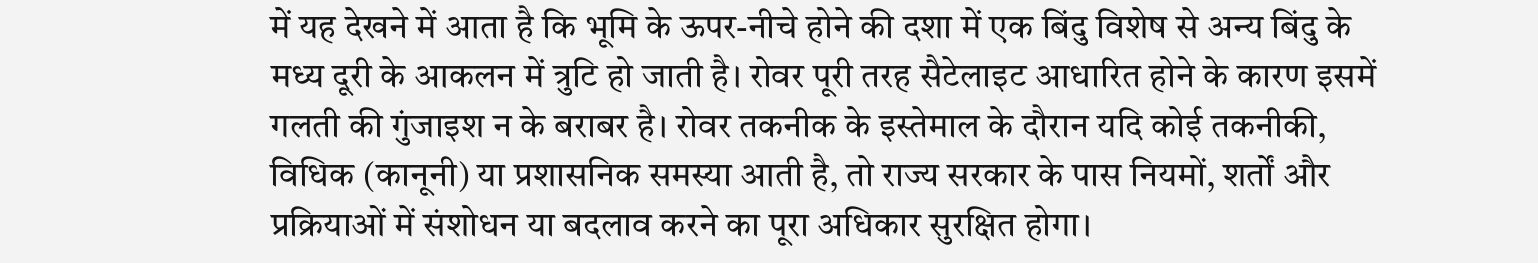में यह देखने में आता है कि भूमि के ऊपर-नीचे होने की दशा में एक बिंदु विशेष से अन्य बिंदु के मध्य दूरी के आकलन में त्रुटि हो जाती है। रोवर पूरी तरह सैटेलाइट आधारित होने के कारण इसमें गलती की गुंजाइश न के बराबर है। रोवर तकनीक के इस्तेमाल के दौरान यदि कोई तकनीकी, विधिक (कानूनी) या प्रशासनिक समस्या आती है, तो राज्य सरकार के पास नियमों, शर्तों और प्रक्रियाओं में संशोधन या बदलाव करने का पूरा अधिकार सुरक्षित होगा।